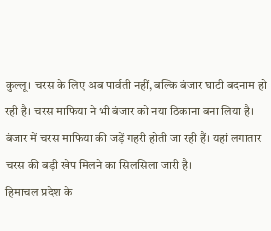कुल्लू। चरस के लिए अब पार्वती नहीं, बल्कि बंजार घाटी बदनाम हो रही है। चरस माफिया ने भी बंजार को नया ठिकाना बना लिया है। बंजार में चरस माफिया की जड़ें गहरी होती जा रही हैं। यहां लगातार चरस की बड़ी खेप मिलने का सिलसिला जारी है।
हिमाचल प्रदेश के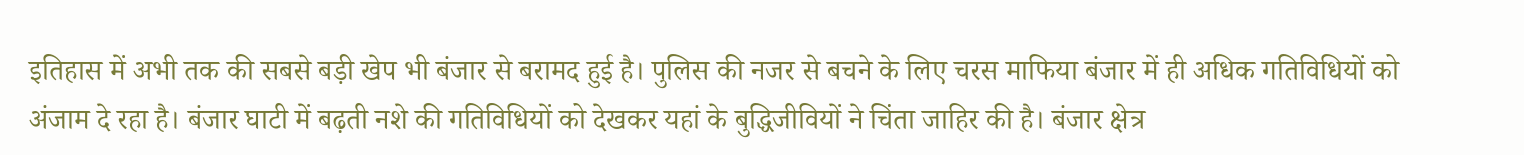इतिहास में अभी तक की सबसे बड़ी खेप भी बंजार से बरामद हुई है। पुलिस की नजर से बचने के लिए चरस माफिया बंजार में ही अधिक गतिविधियों को अंजाम दे रहा है। बंजार घाटी में बढ़ती नशे की गतिविधियों को देखकर यहां के बुद्धिजीवियों ने चिंता जाहिर की है। बंजार क्षेत्र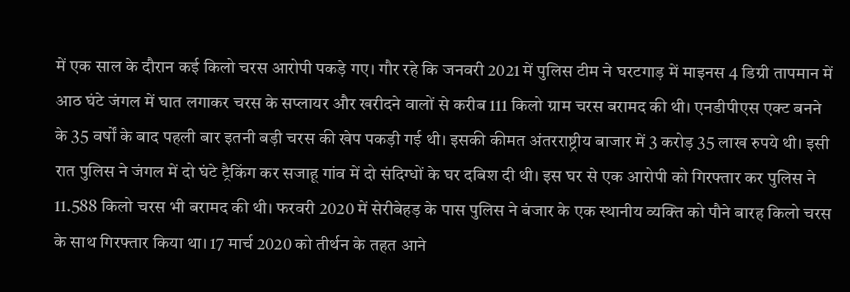में एक साल के दौरान कई किलो चरस आरोपी पकड़े गए। गौर रहे कि जनवरी 2021 में पुलिस टीम ने घरटगाड़ में माइनस 4 डिग्री तापमान में आठ घंटे जंगल में घात लगाकर चरस के सप्लायर और खरीदने वालों से करीब 111 किलो ग्राम चरस बरामद की थी। एनडीपीएस एक्ट बनने के 35 वर्षों के बाद पहली बार इतनी बड़ी चरस की खेप पकड़ी गई थी। इसकी कीमत अंतरराष्ट्रीय बाजार में 3 करोड़ 35 लाख रुपये थी। इसी रात पुलिस ने जंगल में दो घंटे ट्रैकिंग कर सजाहू गांव में दो संदिग्धों के घर दबिश दी थी। इस घर से एक आरोपी को गिरफ्तार कर पुलिस ने 11.588 किलो चरस भी बरामद की थी। फरवरी 2020 में सेरीबेहड़ के पास पुलिस ने बंजार के एक स्थानीय व्यक्ति को पौने बारह किलो चरस के साथ गिरफ्तार किया था। 17 मार्च 2020 को तीर्थन के तहत आने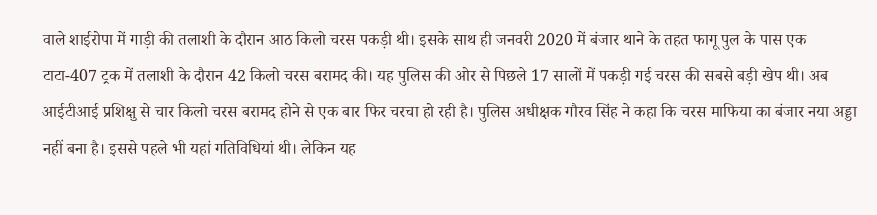वाले शाईरोपा में गाड़ी की तलाशी के दौरान आठ किलो चरस पकड़ी थी। इसके साथ ही जनवरी 2020 में बंजार थाने के तहत फागू पुल के पास एक टाटा-407 ट्रक में तलाशी के दौरान 42 किलो चरस बरामद की। यह पुलिस की ओर से पिछले 17 सालों में पकड़ी गई चरस की सबसे बड़ी खेप थी। अब आईटीआई प्रशिक्षु से चार किलो चरस बरामद होने से एक बार फिर चरचा हो रही है। पुलिस अधीक्षक गौरव सिंह ने कहा कि चरस माफिया का बंजार नया अड्डा नहीं बना है। इससे पहले भी यहां गतिविधियां थी। लेकिन यह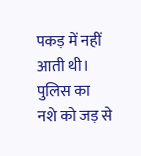पकड़ में नहीं आती थी। पुलिस का नशे को जड़ से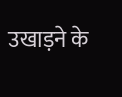उखाड़ने के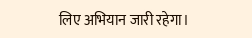लिए अभियान जारी रहेगा।